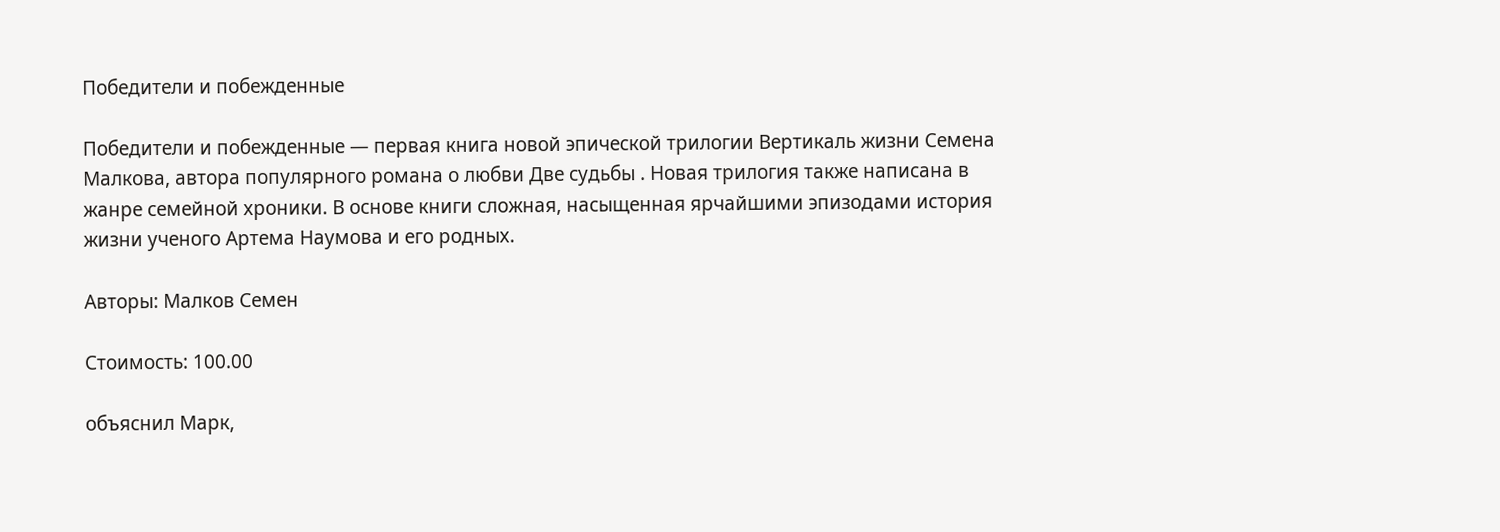Победители и побежденные

Победители и побежденные — первая книга новой эпической трилогии Вертикаль жизни Семена Малкова, автора популярного романа о любви Две судьбы . Новая трилогия также написана в жанре семейной хроники. В основе книги сложная, насыщенная ярчайшими эпизодами история жизни ученого Артема Наумова и его родных.

Авторы: Малков Семен

Стоимость: 100.00

объяснил Марк,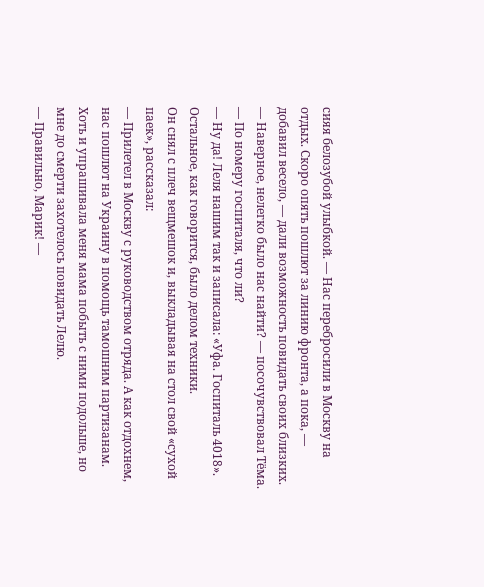сияя белозубой улыбкой. — Нас перебросили в Москву на отдых. Скоро опять пошлют за линию фронта, а пока, — добавил весело, — дали возможность повидать своих близких.
— Наверное, нелегко было нас найти? — посочувствовал Тёма. — По номеру госпиталя, что ли?
— Ну да! Леля нашим так и записала: «Уфа. Госпиталь 4018». Остальное, как говорится, было делом техники.
Он снял с плеч вещмешок и, выкладывая на стол свой «сухой паек», рассказал:
— Прилетел в Москву с руководством отряда. А как отдохнем, нас пошлют на Украину в помощь тамошним партизанам. Хоть и упрашивала меня мама побыть с ними подольше, но мне до смерти захотелось повидать Лелю.
— Правильно, Марик! —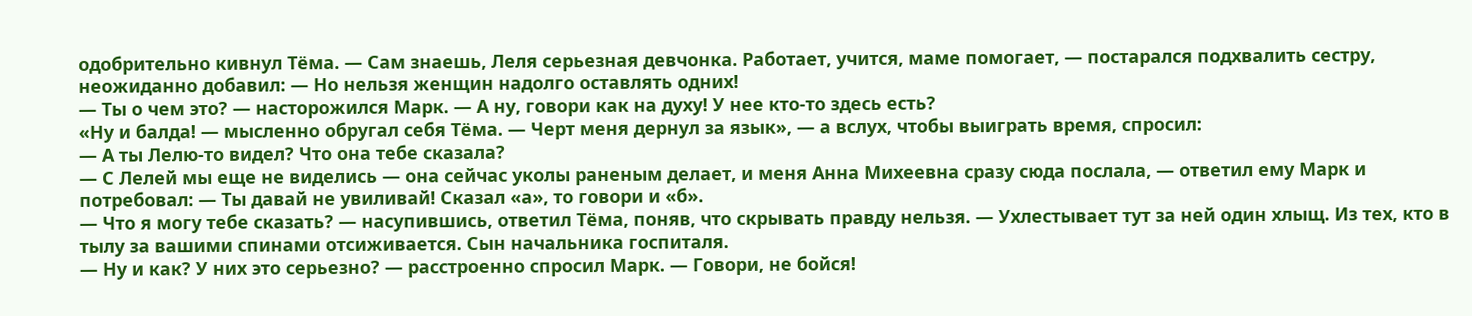одобрительно кивнул Тёма. — Сам знаешь, Леля серьезная девчонка. Работает, учится, маме помогает, — постарался подхвалить сестру, неожиданно добавил: — Но нельзя женщин надолго оставлять одних!
— Ты о чем это? — насторожился Марк. — А ну, говори как на духу! У нее кто-то здесь есть?
«Ну и балда! — мысленно обругал себя Тёма. — Черт меня дернул за язык», — а вслух, чтобы выиграть время, спросил:
— А ты Лелю-то видел? Что она тебе сказала?
— С Лелей мы еще не виделись — она сейчас уколы раненым делает, и меня Анна Михеевна сразу сюда послала, — ответил ему Марк и потребовал: — Ты давай не увиливай! Сказал «а», то говори и «б».
— Что я могу тебе сказать? — насупившись, ответил Тёма, поняв, что скрывать правду нельзя. — Ухлестывает тут за ней один хлыщ. Из тех, кто в тылу за вашими спинами отсиживается. Сын начальника госпиталя.
— Ну и как? У них это серьезно? — расстроенно спросил Марк. — Говори, не бойся!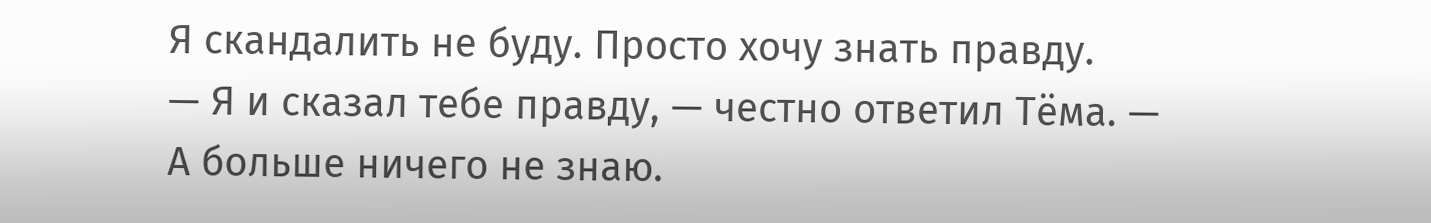Я скандалить не буду. Просто хочу знать правду.
— Я и сказал тебе правду, — честно ответил Тёма. — А больше ничего не знаю.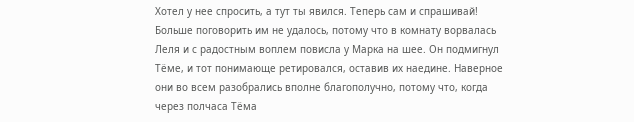Хотел у нее спросить, а тут ты явился. Теперь сам и спрашивай!
Больше поговорить им не удалось, потому что в комнату ворвалась Леля и с радостным воплем повисла у Марка на шее. Он подмигнул Тёме, и тот понимающе ретировался, оставив их наедине. Наверное они во всем разобрались вполне благополучно, потому что, когда через полчаса Тёма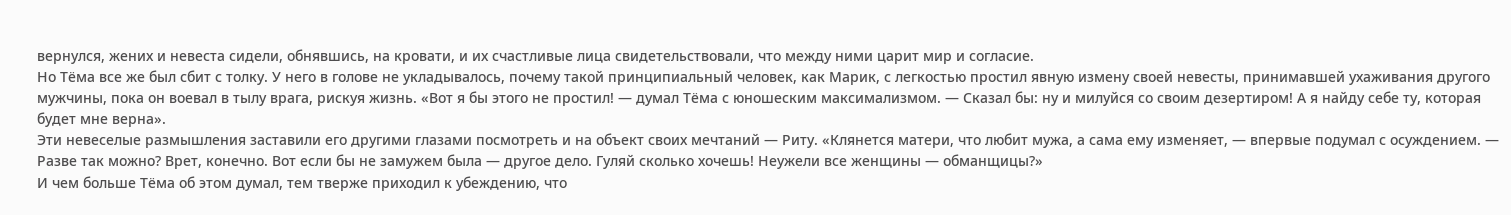вернулся, жених и невеста сидели, обнявшись, на кровати, и их счастливые лица свидетельствовали, что между ними царит мир и согласие.
Но Тёма все же был сбит с толку. У него в голове не укладывалось, почему такой принципиальный человек, как Марик, с легкостью простил явную измену своей невесты, принимавшей ухаживания другого мужчины, пока он воевал в тылу врага, рискуя жизнь. «Вот я бы этого не простил! — думал Тёма с юношеским максимализмом. — Сказал бы: ну и милуйся со своим дезертиром! А я найду себе ту, которая будет мне верна».
Эти невеселые размышления заставили его другими глазами посмотреть и на объект своих мечтаний — Риту. «Клянется матери, что любит мужа, а сама ему изменяет, — впервые подумал с осуждением. — Разве так можно? Врет, конечно. Вот если бы не замужем была — другое дело. Гуляй сколько хочешь! Неужели все женщины — обманщицы?»
И чем больше Тёма об этом думал, тем тверже приходил к убеждению, что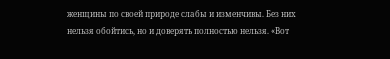женщины по своей природе слабы и изменчивы. Без них нельзя обойтись, но и доверять полностью нельзя. «Вот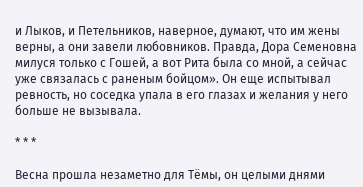и Лыков, и Петельников, наверное, думают, что им жены верны, а они завели любовников. Правда, Дора Семеновна милуся только с Гошей, а вот Рита была со мной, а сейчас уже связалась с раненым бойцом». Он еще испытывал ревность, но соседка упала в его глазах и желания у него больше не вызывала.

* * *

Весна прошла незаметно для Тёмы, он целыми днями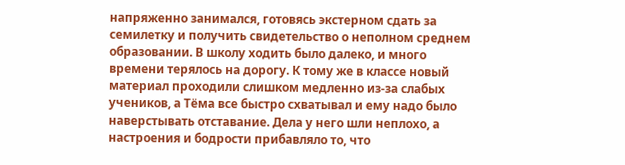напряженно занимался, готовясь экстерном сдать за семилетку и получить свидетельство о неполном среднем образовании. В школу ходить было далеко, и много времени терялось на дорогу. К тому же в классе новый материал проходили слишком медленно из-за слабых учеников, а Тёма все быстро схватывал и ему надо было наверстывать отставание. Дела у него шли неплохо, а настроения и бодрости прибавляло то, что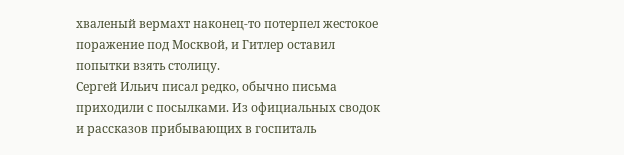хваленый вермахт наконец-то потерпел жестокое поражение под Москвой, и Гитлер оставил попытки взять столицу.
Сергей Ильич писал редко, обычно письма приходили с посылками. Из официальных сводок и рассказов прибывающих в госпиталь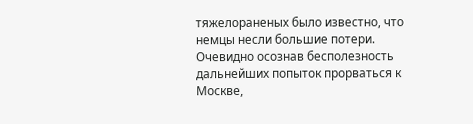тяжелораненых было известно, что немцы несли большие потери. Очевидно осознав бесполезность дальнейших попыток прорваться к Москве,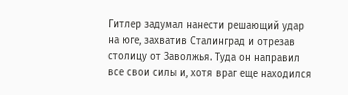Гитлер задумал нанести решающий удар на юге, захватив Сталинград и отрезав столицу от Заволжья. Туда он направил все свои силы и, хотя враг еще находился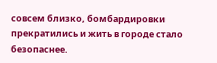совсем близко, бомбардировки прекратились и жить в городе стало безопаснее.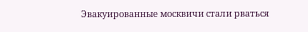Эвакуированные москвичи стали рваться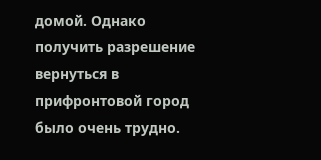домой. Однако получить разрешение вернуться в прифронтовой город было очень трудно.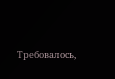Требовалось,